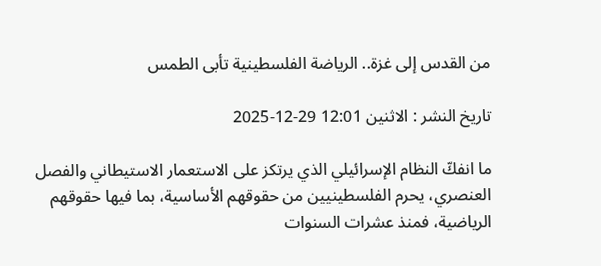من القدس إلى غزة.. الرياضة الفلسطينية تأبى الطمس

تاريخ النشر : الاثنين 12:01 29-12-2025

ما انفكّ النظام الإسرائيلي الذي يرتكز على الاستعمار الاستيطاني والفصل العنصري، يحرم الفلسطينيين من حقوقهم الأساسية، بما فيها حقوقهم الرياضية، فمنذ عشرات السنوات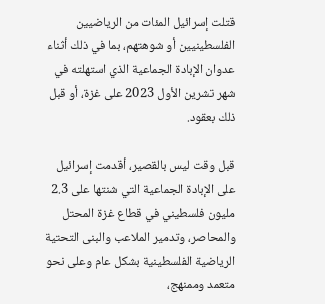قتلت إسرائيل المئات من الرياضيين الفلسطينيين أو شوهتهم، بما في ذلك أثناء عدوان الإبادة الجماعية الذي استهلته في شهر تشرين الأول 2023 على غزة، أو قبل ذلك بعقود.

قبل وقت ليس بالقصير، أقدمت إسرائيل على الإبادة الجماعية التي شنتها على 2.3 مليون فلسطيني في قطاع غزة المحتل والمحاصر، وتدمير الملاعب والبنى التحتية الرياضية الفلسطينية بشكل عام وعلى نحو متعمد وممنهج،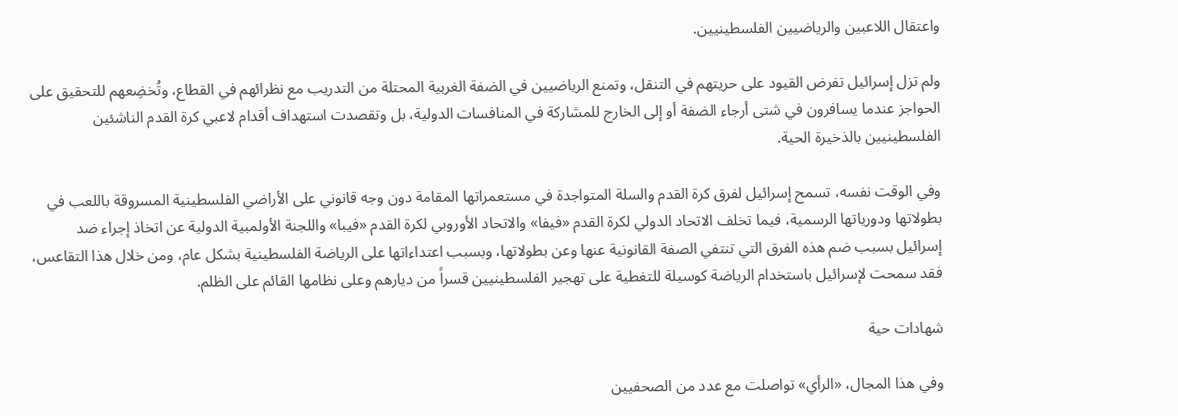واعتقال اللاعبين والرياضيين الفلسطينيين.

ولم تزل إسرائيل تفرض القيود على حريتهم في التنقل، وتمنع الرياضيين في الضفة الغربية المحتلة من التدريب مع نظرائهم في القطاع، وتُخضِعهم للتحقيق على الحواجز عندما يسافرون في شتى أرجاء الضفة أو إلى الخارج للمشاركة في المنافسات الدولية، بل وتقصدت استهداف أقدام لاعبي كرة القدم الناشئين الفلسطينيين بالذخيرة الحية.

وفي الوقت نفسه، تسمح إسرائيل لفرق كرة القدم والسلة المتواجدة في مستعمراتها المقامة دون وجه قانوني على الأراضي الفلسطينية المسروقة باللعب في بطولاتها ودورياتها الرسمية، فيما تخلف الاتحاد الدولي لكرة القدم «فيفا» والاتحاد الأوروبي لكرة القدم «فيبا» واللجنة الأولمبية الدولية عن اتخاذ إجراء ضد إسرائيل بسبب ضم هذه الفرق التي تنتفي الصفة القانونية عنها وعن بطولاتها، وبسبب اعتداءاتها على الرياضة الفلسطينية بشكل عام، ومن خلال هذا التقاعس، فقد سمحت لإسرائيل باستخدام الرياضة كوسيلة للتغطية على تهجير الفلسطينيين قسراً من ديارهم وعلى نظامها القائم على الظلم.

شهادات حية

وفي هذا المجال، «الرأي» تواصلت مع عدد من الصحفيين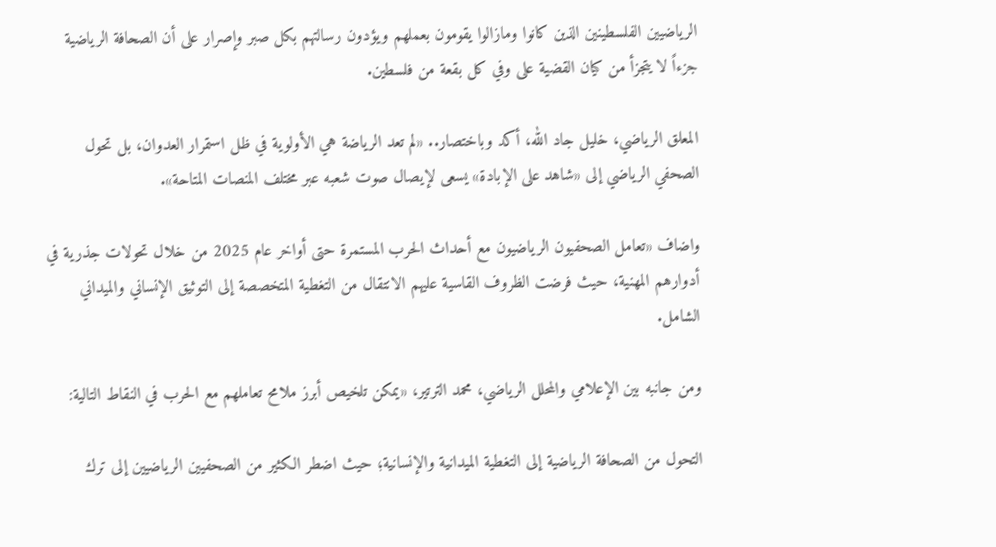الرياضيين الفلسطينين الذين كانوا ومازالوا يقومون بعملهم ويؤدون رسالتهم بكل صبر وإصرار على أن الصحافة الرياضية جزءاً لا يتجزأ من كيان القضية على وفي كل بقعة من فلسطين.

المعلق الرياضي، خليل جاد الله، أكد وباختصار.. «لم تعد الرياضة هي الأولوية في ظل استمرار العدوان، بل تحول الصحفي الرياضي إلى «شاهد على الإبادة» يسعى لإيصال صوت شعبه عبر مختلف المنصات المتاحة».

واضاف «تعامل الصحفيون الرياضيون مع أحداث الحرب المستمرة حتى أواخر عام 2025 من خلال تحولات جذرية في أدوارهم المهنية، حيث فرضت الظروف القاسية عليهم الانتقال من التغطية المتخصصة إلى التوثيق الإنساني والميداني الشامل.

ومن جانبه بين الإعلامي والمحلل الرياضي، محمد الترتير، «يمكن تلخيص أبرز ملامح تعاملهم مع الحرب في النقاط التالية:

التحول من الصحافة الرياضية إلى التغطية الميدانية والإنسانية؛ حيث اضطر الكثير من الصحفيين الرياضيين إلى ترك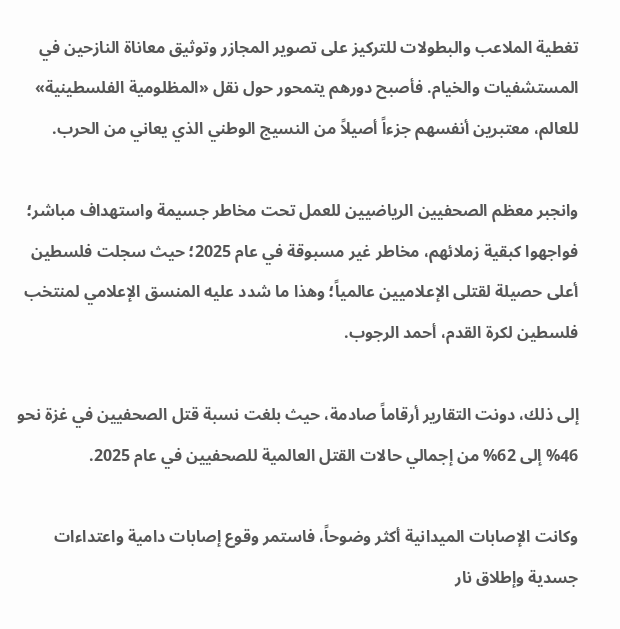تغطية الملاعب والبطولات للتركيز على تصوير المجازر وتوثيق معاناة النازحين في المستشفيات والخيام. فأصبح دورهم يتمحور حول نقل «المظلومية الفلسطينية» للعالم، معتبرين أنفسهم جزءاً أصيلاً من النسيج الوطني الذي يعاني من الحرب.

وانجبر معظم الصحفيين الرياضيين للعمل تحت مخاطر جسيمة واستهداف مباشر؛ فواجهوا كبقية زملائهم، مخاطر غير مسبوقة في عام 2025؛ حيث سجلت فلسطين أعلى حصيلة لقتلى الإعلاميين عالمياً؛ وهذا ما شدد عليه المنسق الإعلامي لمنتخب فلسطين لكرة القدم، أحمد الرجوب.

إلى ذلك، دونت التقارير أرقاماً صادمة، حيث بلغت نسبة قتل الصحفيين في غزة نحو 46% إلى 62% من إجمالي حالات القتل العالمية للصحفيين في عام 2025.

وكانت الإصابات الميدانية أكثر وضوحاً، فاستمر وقوع إصابات دامية واعتداءات جسدية وإطلاق نار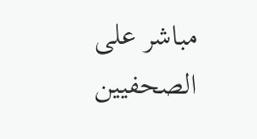مباشر على الصحفيين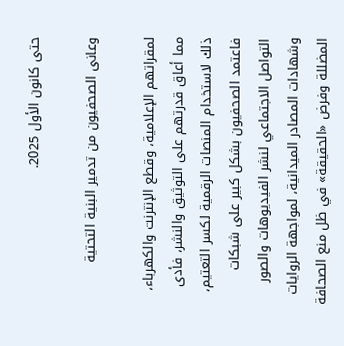حتى كانون الأول 2025.

وعانى الصحفيون من تدمير البنية التحتية

لمقراتهم الإعلامية، وقطع الإنترنت والكهرباء، مما أعاق قدرتهم على التوثيق والنشر، فأدى ذلك لاستخدام المنصات الرقمية لكسر التعتيم، فاعتمد الصحفيون بشكل كبير على شبكات التواصل الاجتماعي لنشر الفيديوهات والصور وشهادات المصادر الميدانية، لمواجهة الروايات المضللة وفرض «الحقيقة» في ظل منع الصحافة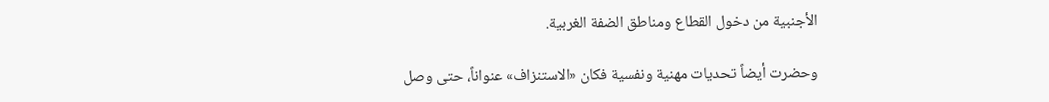الأجنبية من دخول القطاع ومناطق الضفة الغربية.

وحضرت أيضاً تحديات مهنية ونفسية فكان «الاستنزاف» عنواناً، حتى وصل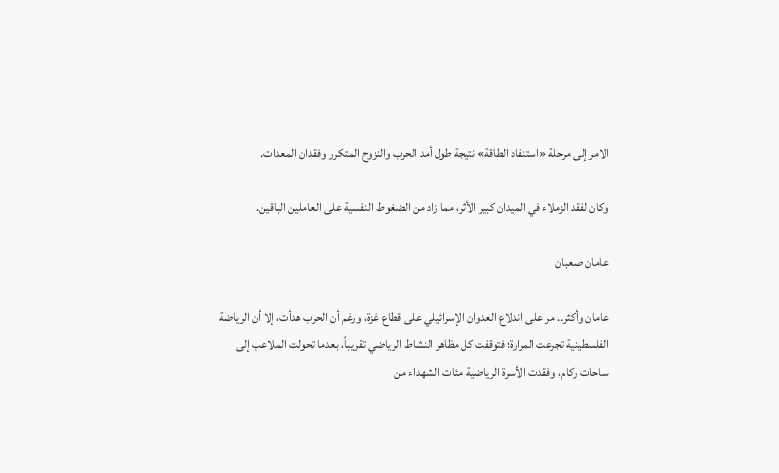الامر إلى مرحلة «استنفاد الطاقة» نتيجة طول أمد الحرب والنزوح المتكرر وفقدان المعدات.

وكان لفقد الزملاء في الميدان كبير الأثر، مما زاد من الضغوط النفسية على العاملين الباقين.

عامان صعبان

عامان وأكثر.. مر على اندلاع العدوان الإسرائيلي على قطاع غزة، ورغم أن الحرب هدأت، إلا أن الرياضة الفلسطينية تجرعت المرارة؛ فتوقفت كل مظاهر النشاط الرياضي تقريباً، بعدما تحولت الملاعب إلى ساحات ركام، وفقدت الأسرة الرياضية مئات الشهداء من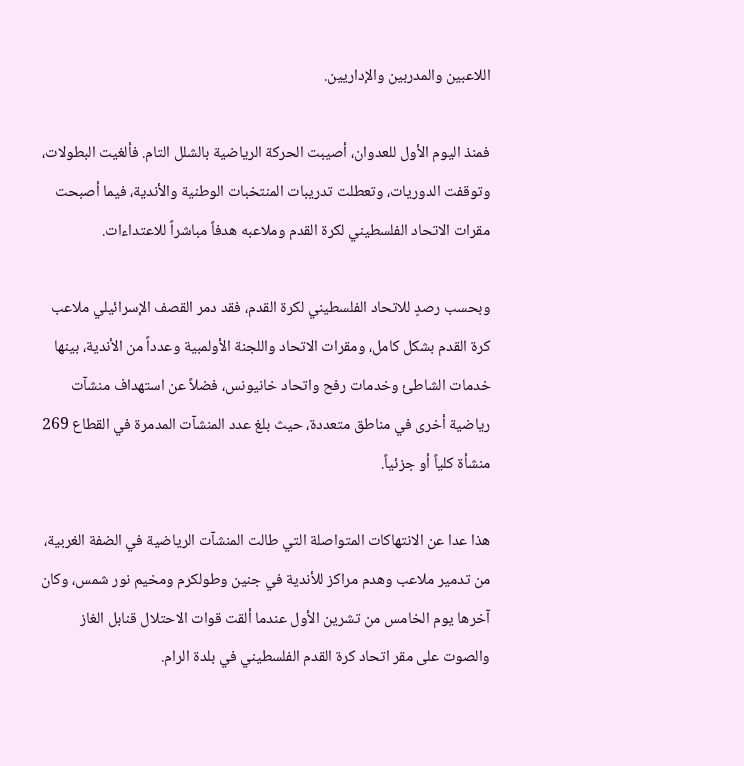اللاعبين والمدربين والإداريين.

فمنذ اليوم الأول للعدوان، أصيبت الحركة الرياضية بالشلل التام. فألغيت البطولات، وتوقفت الدوريات، وتعطلت تدريبات المنتخبات الوطنية والأندية، فيما أصبحت مقرات الاتحاد الفلسطيني لكرة القدم وملاعبه هدفاً مباشراً للاعتداءات.

وبحسب رصدٍ للاتحاد الفلسطيني لكرة القدم، فقد دمر القصف الإسرائيلي ملاعب كرة القدم بشكل كامل، ومقرات الاتحاد واللجنة الأولمبية وعدداً من الأندية، بينها خدمات الشاطئ وخدمات رفح واتحاد خانيونس، فضلاً عن استهداف منشآت رياضية أخرى في مناطق متعددة، حيث بلغ عدد المنشآت المدمرة في القطاع 269 منشأة كلياً أو جزئياً.

هذا عدا عن الانتهاكات المتواصلة التي طالت المنشآت الرياضية في الضفة الغربية، من تدمير ملاعب وهدم مراكز للأندية في جنين وطولكرم ومخيم نور شمس، وكان آخرها يوم الخامس من تشرين الأول عندما ألقت قوات الاحتلال قنابل الغاز والصوت على مقر اتحاد كرة القدم الفلسطيني في بلدة الرام.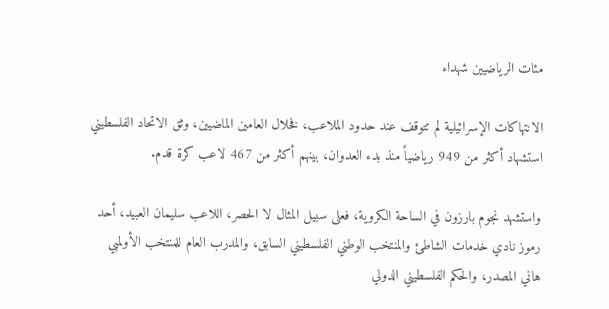مئات الرياضيين شهداء

الانتهاكات الإسرائيلية لم تتوقف عند حدود الملاعب، فخلال العامين الماضيين، وثق الاتحاد الفلسطيني استشهاد أكثر من 949 رياضياً منذ بدء العدوان، بينهم أكثر من 467 لاعب كرة قدم.

واستشهد نجوم بارزون في الساحة الكروية، فعلى سبيل المثال لا الحصر، اللاعب سليمان العبيد، أحد رموز نادي خدمات الشاطئ والمنتخب الوطني الفلسطيني السابق، والمدرب العام للمنتخب الأولمبي هاني المصدر، والحكم الفلسطيني الدولي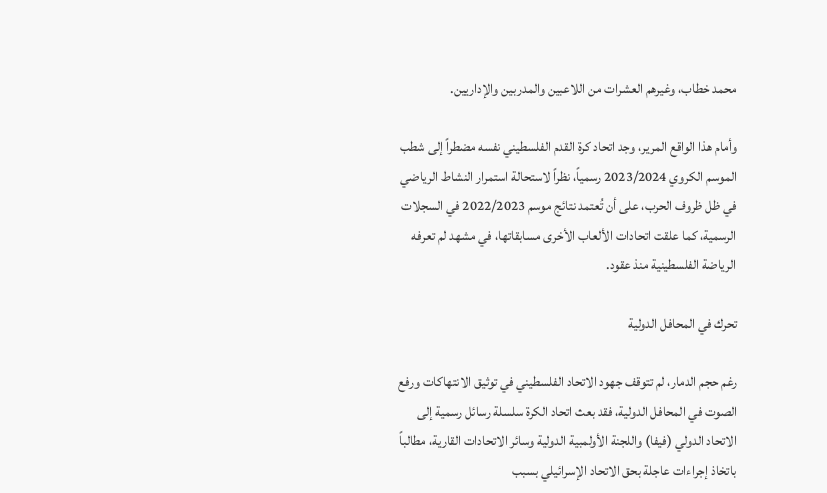محمد خطاب، وغيرهم العشرات من اللاعبين والمدربين والإداريين.

وأمام هذا الواقع المرير، وجد اتحاد كرة القدم الفلسطيني نفسه مضطراً إلى شطب الموسم الكروي 2023/2024 رسمياً، نظراً لاستحالة استمرار النشاط الرياضي في ظل ظروف الحرب، على أن تُعتمد نتائج موسم 2022/2023 في السجلات الرسمية، كما علقت اتحادات الألعاب الأخرى مسابقاتها، في مشهد لم تعرفه الرياضة الفلسطينية منذ عقود.

تحرك في المحافل الدولية

رغم حجم الدمار، لم تتوقف جهود الاتحاد الفلسطيني في توثيق الانتهاكات ورفع الصوت في المحافل الدولية، فقد بعث اتحاد الكرة سلسلة رسائل رسمية إلى الاتحاد الدولي (فيفا) واللجنة الأولمبية الدولية وسائر الاتحادات القارية، مطالباً باتخاذ إجراءات عاجلة بحق الاتحاد الإسرائيلي بسبب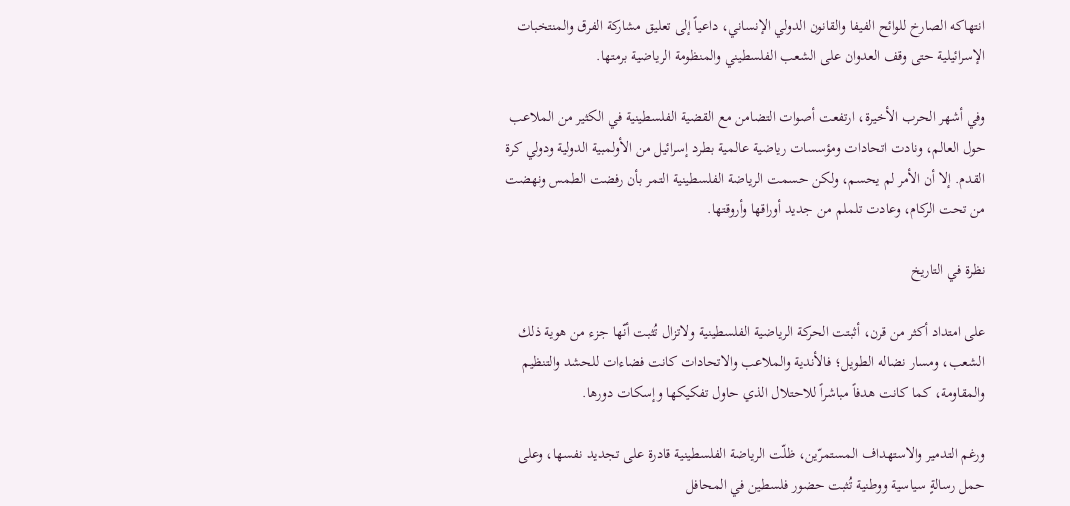انتهاكه الصارخ للوائح الفيفا والقانون الدولي الإنساني، داعياً إلى تعليق مشاركة الفرق والمنتخبات الإسرائيلية حتى وقف العدوان على الشعب الفلسطيني والمنظومة الرياضية برمتها.

وفي أشهر الحرب الأخيرة، ارتفعت أصوات التضامن مع القضية الفلسطينية في الكثير من الملاعب حول العالم، ونادت اتحادات ومؤسسات رياضية عالمية بطرد إسرائيل من الأولمبية الدولية ودولي كرة القدم. إلا أن الأمر لم يحسم، ولكن حسمت الرياضة الفلسطينية التمر بأن رفضت الطمس ونهضت من تحت الركام، وعادت تلملم من جديد أوراقها وأروقتها.

نظرة في التاريخ

على امتداد أكثر من قرن، أثبتت الحركة الرياضية الفلسطينية ولاتزال تُثبت أنّها جزء من هوية ذلك الشعب، ومسار نضاله الطويل؛ فالأندية والملاعب والاتحادات كانت فضاءات للحشد والتنظيم والمقاومة، كما كانت هدفاً مباشراً للاحتلال الذي حاول تفكيكها وإسكات دورها.

ورغم التدمير والاستهداف المستمرّين، ظلّت الرياضة الفلسطينية قادرة على تجديد نفسها، وعلى حمل رسالةٍ سياسية ووطنية تُثبت حضور فلسطين في المحافل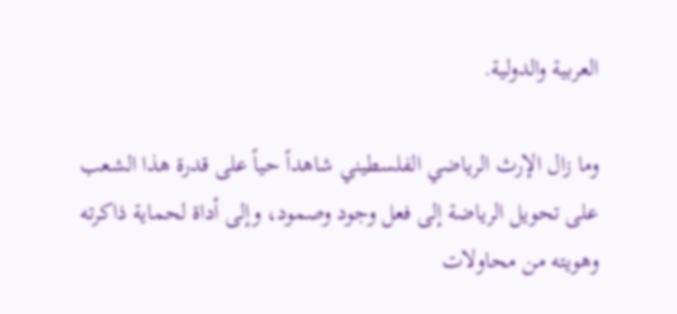العربية والدولية.

وما زال الإرث الرياضي الفلسطيني شاهداً حياً على قدرة هذا الشعب على تحويل الرياضة إلى فعل وجود وصمود، وإلى أداة لحماية ذاكرته وهويته من محاولات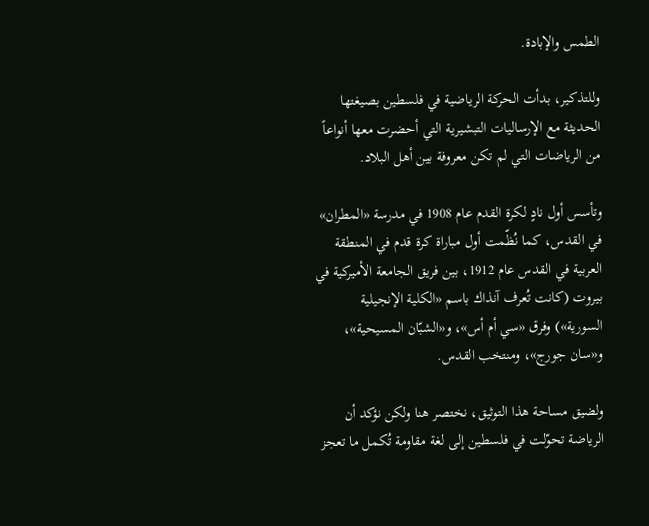الطمس والإبادة.

وللتذكير، بدأت الحركة الرياضية في فلسطين بصيغتها الحديثة مع الإرساليات التبشيرية التي أحضرت معها أنواعاً من الرياضات التي لم تكن معروفة بين أهل البلاد.

وتأسس أول نادٍ لكرة القدم عام 1908 في مدرسة «المطران» في القدس، كما نُظّمت أول مباراة كرة قدم في المنطقة العربية في القدس عام 1912، بين فريق الجامعة الأميركية في بيروت (كانت تُعرف آنذاك باسم «الكلية الإنجيلية السورية») وفرق «سي أم أس»، و«الشبّان المسيحية»، و«سان جورج»، ومنتخب القدس.

ولضيق مساحة هذا التوثيق، نختصر هنا ولكن نؤكد أن الرياضة تحوّلت في فلسطين إلى لغة مقاومة تُكمل ما تعجز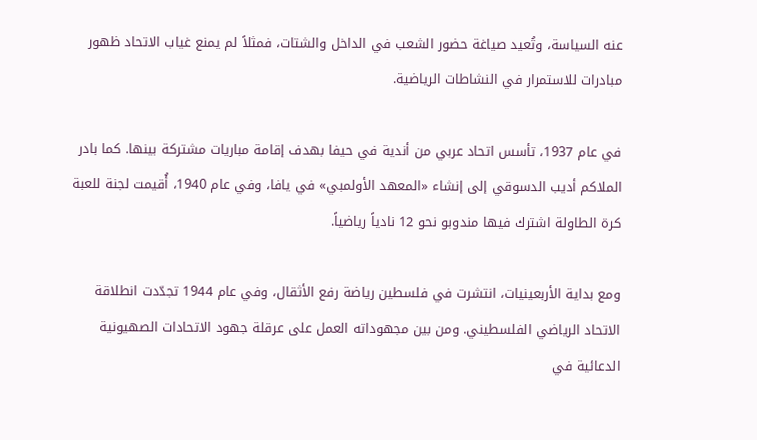عنه السياسة، وتُعيد صياغة حضور الشعب في الداخل والشتات، فمثلاً لم يمنع غياب الاتحاد ظهور مبادرات للاستمرار في النشاطات الرياضية.

في عام 1937، تأسس اتحاد عربي من أندية في حيفا بهدف إقامة مباريات مشتركة بينها. كما بادر الملاكم أديب الدسوقي إلى إنشاء «المعهد الأولمبي» في يافا، وفي عام 1940، أُقيمت لجنة للعبة كرة الطاولة اشترك فيها مندوبو نحو 12 نادياً رياضياً.

ومع بداية الأربعينيات، انتشرت في فلسطين رياضة رفع الأثقال، وفي عام 1944 تجدّدت انطلاقة الاتحاد الرياضي الفلسطيني. ومن بين مجهوداته العمل على عرقلة جهود الاتحادات الصهيونية الدعائية في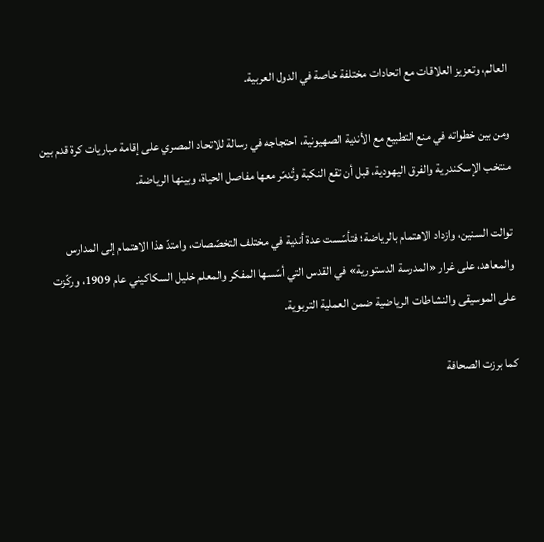العالم، وتعزيز العلاقات مع اتحادات مختلفة خاصة في الدول العربية.

ومن بين خطواته في منع التطبيع مع الأندية الصهيونية، احتجاجه في رسالة للاتحاد المصري على إقامة مباريات كرة قدم بين منتخب الإسكندرية والفرق اليهودية، قبل أن تقع النكبة وتُدمّر معها مفاصل الحياة، وبينها الرياضة.

توالت السنين، وازداد الاهتمام بالرياضة؛ فتأسّست عدة أندية في مختلف التخصّصات، وامتدّ هذا الاهتمام إلى المدارس والمعاهد، على غرار «المدرسة الدستورية» في القدس التي أسّسها المفكر والمعلم خليل السكاكيني عام 1909، وركّزت على الموسيقى والنشاطات الرياضية ضمن العملية التربوية.

كما برزت الصحافة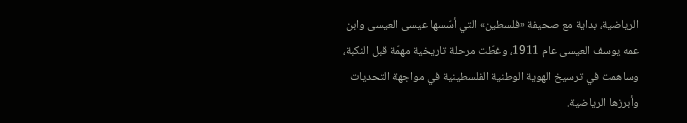الرياضية، بداية مع صحيفة «فلسطين» التي أسّسها عيسى العيسى وابن عمه يوسف العيسى عام 1911، وغطّت مرحلة تاريخية مهمّة قبل النكبة، وساهمت في ترسيخ الهوية الوطنية الفلسطينية في مواجهة التحديات وأبرزها الرياضية.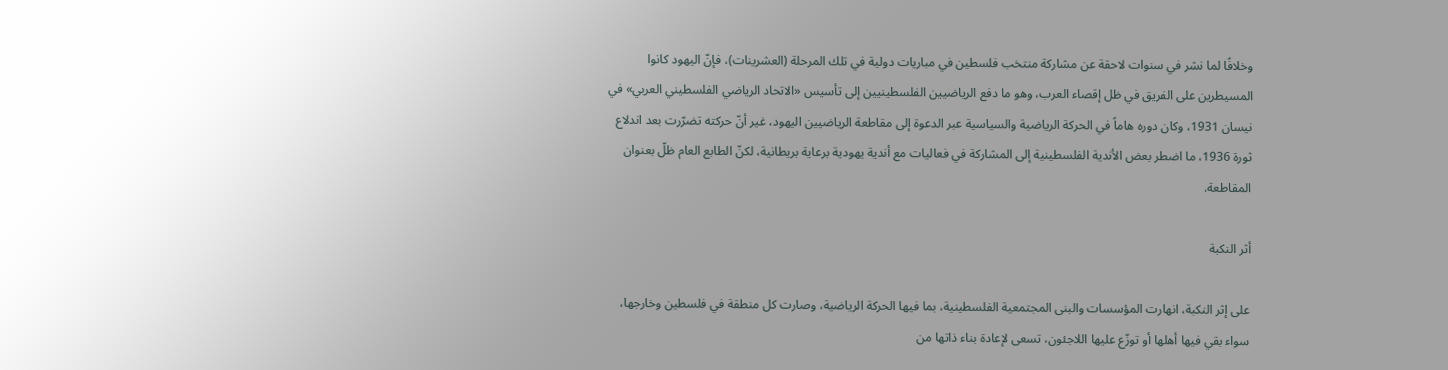وخلافًا لما نشر في سنوات لاحقة عن مشاركة منتخب فلسطين في مباريات دولية في تلك المرحلة (العشرينات)، فإنّ اليهود كانوا المسيطرين على الفريق في ظل إقصاء العرب، وهو ما دفع الرياضيين الفلسطينيين إلى تأسيس «الاتحاد الرياضي الفلسطيني العربي» في نيسان 1931، وكان دوره هاماً في الحركة الرياضية والسياسية عبر الدعوة إلى مقاطعة الرياضيين اليهود، غير أنّ حركته تضرّرت بعد اندلاع ثورة 1936، ما اضطر بعض الأندية الفلسطينية إلى المشاركة في فعاليات مع أندية يهودية برعاية بريطانية، لكنّ الطابع العام ظلّ بعنوان المقاطعة.

أثر النكبة

على إثر النكبة، انهارت المؤسسات والبنى المجتمعية الفلسطينية، بما فيها الحركة الرياضية، وصارت كل منطقة في فلسطين وخارجها، سواء بقي فيها أهلها أو توزّع عليها اللاجئون، تسعى لإعادة بناء ذاتها من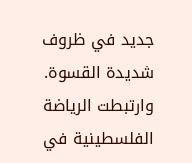جديد في ظروف شديدة القسوة. وارتبطت الرياضة الفلسطينية في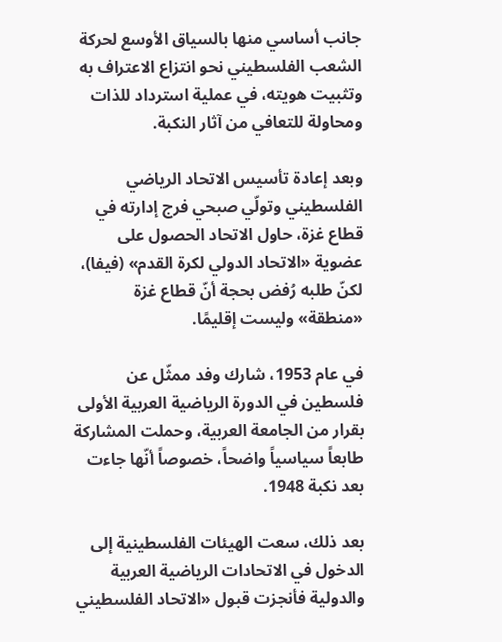جانب أساسي منها بالسياق الأوسع لحركة الشعب الفلسطيني نحو انتزاع الاعتراف به وتثبيت هويته، في عملية استرداد للذات ومحاولة للتعافي من آثار النكبة.

وبعد إعادة تأسيس الاتحاد الرياضي الفلسطيني وتولّي صبحي فرج إدارته في قطاع غزة، حاول الاتحاد الحصول على عضوية «الاتحاد الدولي لكرة القدم» (فيفا)، لكنّ طلبه رُفض بحجة أنّ قطاع غزة «منطقة» وليست إقليمًا.

في عام 1953، شارك وفد ممثّل عن فلسطين في الدورة الرياضية العربية الأولى بقرار من الجامعة العربية، وحملت المشاركة طابعاً سياسياً واضحاً، خصوصاً أنّها جاءت بعد نكبة 1948.

بعد ذلك، سعت الهيئات الفلسطينية إلى الدخول في الاتحادات الرياضية العربية والدولية فأنجزت قبول «الاتحاد الفلسطيني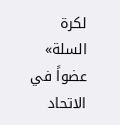لكرة السلة» عضواً في الاتحاد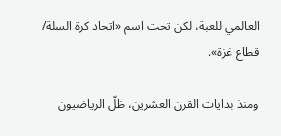العالمي للعبة، لكن تحت اسم «اتحاد كرة السلة/ قطاع غزة».

ومنذ بدايات القرن العشرين، ظلّ الرياضيون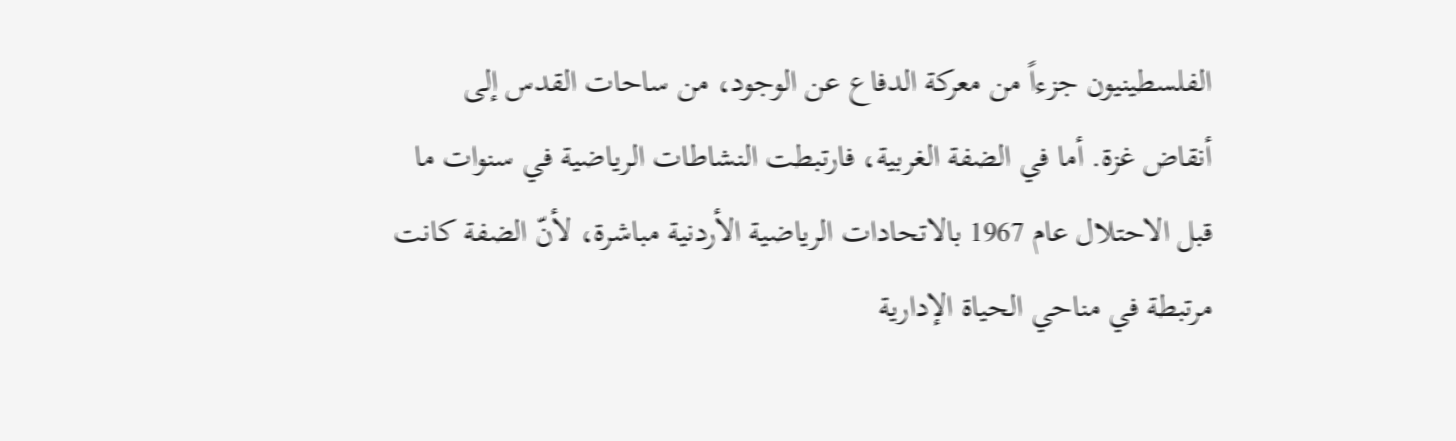الفلسطينيون جزءاً من معركة الدفاع عن الوجود، من ساحات القدس إلى أنقاض غزة. أما في الضفة الغربية، فارتبطت النشاطات الرياضية في سنوات ما قبل الاحتلال عام 1967 بالاتحادات الرياضية الأردنية مباشرة، لأنّ الضفة كانت مرتبطة في مناحي الحياة الإدارية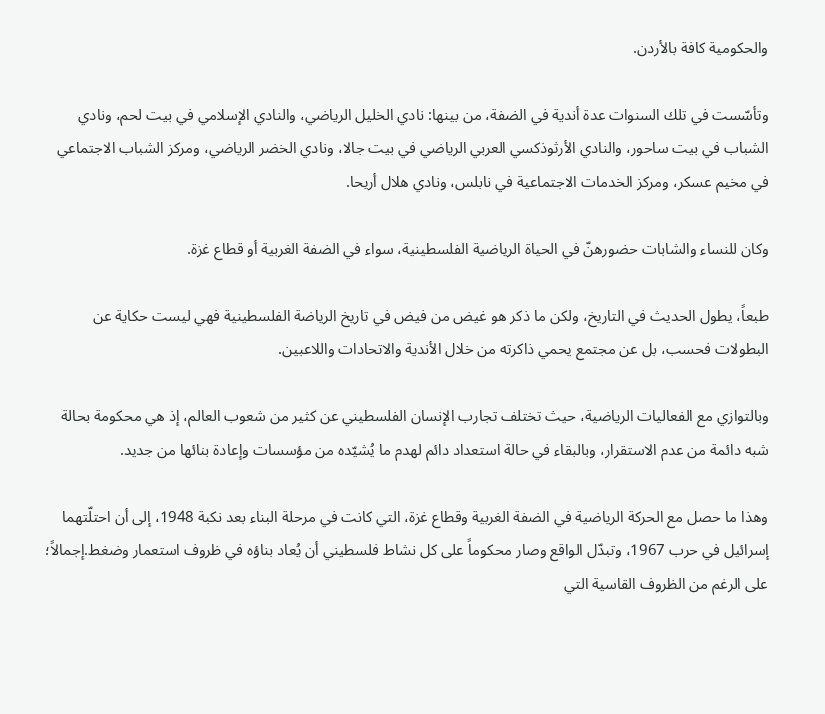والحكومية كافة بالأردن.

وتأسّست في تلك السنوات عدة أندية في الضفة، من بينها: نادي الخليل الرياضي، والنادي الإسلامي في بيت لحم، ونادي الشباب في بيت ساحور، والنادي الأرثوذكسي العربي الرياضي في بيت جالا، ونادي الخضر الرياضي، ومركز الشباب الاجتماعي في مخيم عسكر، ومركز الخدمات الاجتماعية في نابلس، ونادي هلال أريحا.

وكان للنساء والشابات حضورهنّ في الحياة الرياضية الفلسطينية، سواء في الضفة الغربية أو قطاع غزة.

طبعاً، يطول الحديث في التاريخ، ولكن ما ذكر هو غيض من فيض في تاريخ الرياضة الفلسطينية فهي ليست حكاية عن البطولات فحسب، بل عن مجتمع يحمي ذاكرته من خلال الأندية والاتحادات واللاعبين.

وبالتوازي مع الفعاليات الرياضية، حيث تختلف تجارب الإنسان الفلسطيني عن كثير من شعوب العالم، إذ هي محكومة بحالة شبه دائمة من عدم الاستقرار، وبالبقاء في حالة استعداد دائم لهدم ما يُشيّده من مؤسسات وإعادة بنائها من جديد.

وهذا ما حصل مع الحركة الرياضية في الضفة الغربية وقطاع غزة، التي كانت في مرحلة البناء بعد نكبة 1948، إلى أن احتلّتهما إسرائيل في حرب 1967، وتبدّل الواقع وصار محكوماً على كل نشاط فلسطيني أن يُعاد بناؤه في ظروف استعمار وضغط.إجمالاً؛ على الرغم من الظروف القاسية التي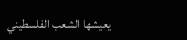يعيشها الشعب الفلسطيني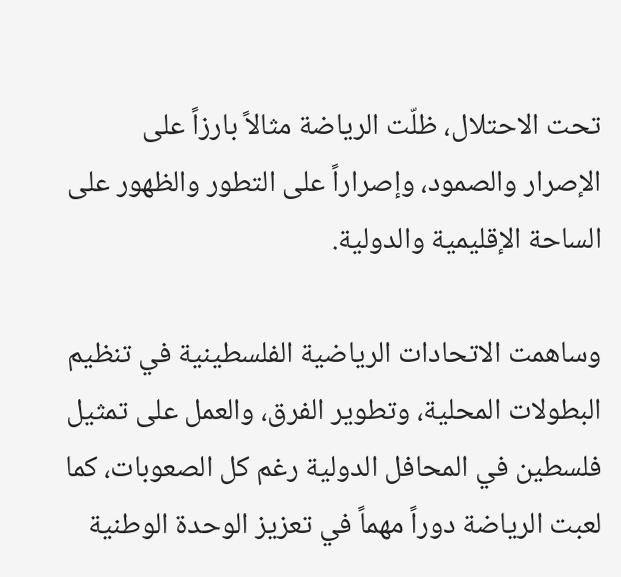تحت الاحتلال، ظلّت الرياضة مثالاً بارزاً على الإصرار والصمود، وإصراراً على التطور والظهور على الساحة الإقليمية والدولية.

وساهمت الاتحادات الرياضية الفلسطينية في تنظيم البطولات المحلية، وتطوير الفرق، والعمل على تمثيل فلسطين في المحافل الدولية رغم كل الصعوبات، كما لعبت الرياضة دوراً مهماً في تعزيز الوحدة الوطنية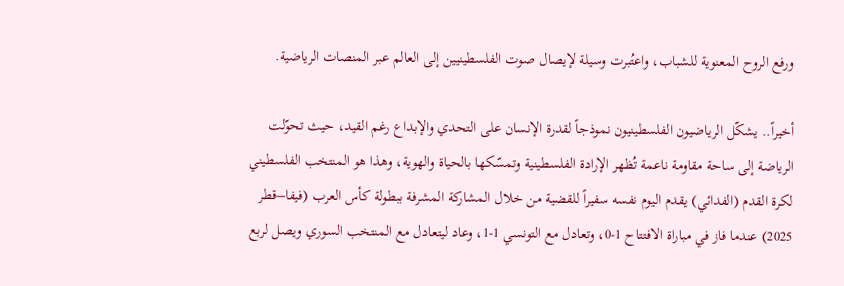ورفع الروح المعنوية للشباب، واعتُبرت وسيلة لإيصال صوت الفلسطينيين إلى العالم عبر المنصات الرياضية.

أخيراً.. يشكّل الرياضيون الفلسطينيون نموذجاً لقدرة الإنسان على التحدي والإبداع رغم القيد، حيث تحوّلت الرياضة إلى ساحة مقاومة ناعمة تُظهر الإرادة الفلسطينية وتمسّكها بالحياة والهوية، وهذا هو المنتخب الفلسطيني لكرة القدم (الفدائي) يقدم اليوم نفسه سفيراً للقضية من خلال المشاركة المشرفة ببطولة كأس العرب (فيفا–قطر 2025) عندما فاز في مباراة الافتتاح 1-0، وتعادل مع التونسي 1-1، وعاد ليتعادل مع المنتخب السوري ويصل لربع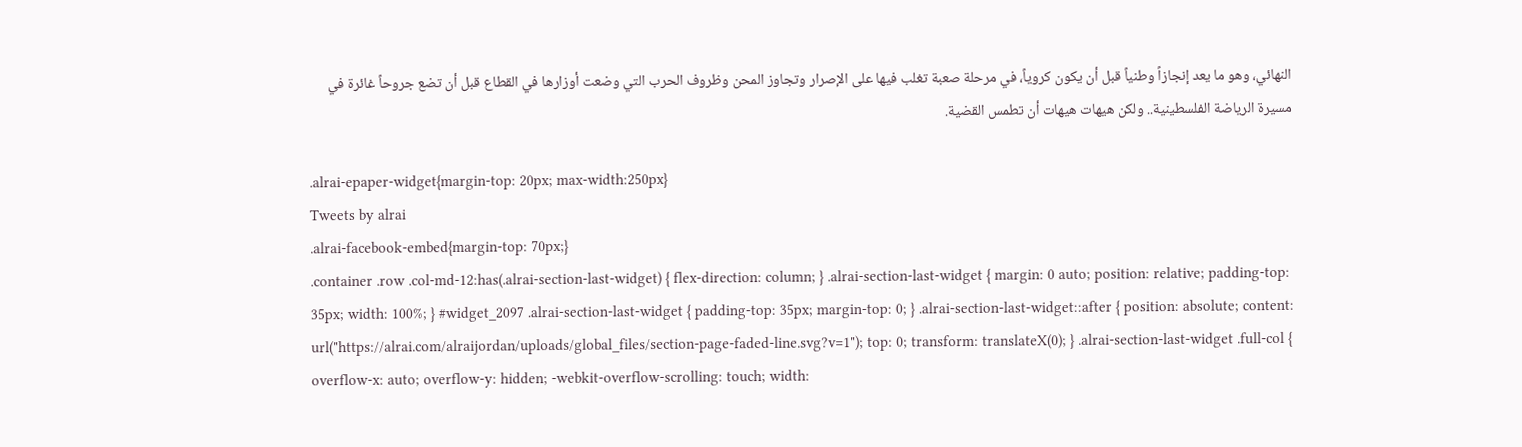النهائي، وهو ما يعد إنجازاً وطنياً قبل أن يكون كروياً، في مرحلة صعبة تغلب فيها على الإصرار وتجاوز المحن وظروف الحرب التي وضعت أوزارها في القطاع قبل أن تضع جروحاً غائرة في مسيرة الرياضة الفلسطينية.. ولكن هيهات هيهات أن تطمس القضية.

.alrai-epaper-widget{margin-top: 20px; max-width:250px}
Tweets by alrai
.alrai-facebook-embed{margin-top: 70px;}
.container .row .col-md-12:has(.alrai-section-last-widget) { flex-direction: column; } .alrai-section-last-widget { margin: 0 auto; position: relative; padding-top: 35px; width: 100%; } #widget_2097 .alrai-section-last-widget { padding-top: 35px; margin-top: 0; } .alrai-section-last-widget::after { position: absolute; content: url("https://alrai.com/alraijordan/uploads/global_files/section-page-faded-line.svg?v=1"); top: 0; transform: translateX(0); } .alrai-section-last-widget .full-col { overflow-x: auto; overflow-y: hidden; -webkit-overflow-scrolling: touch; width: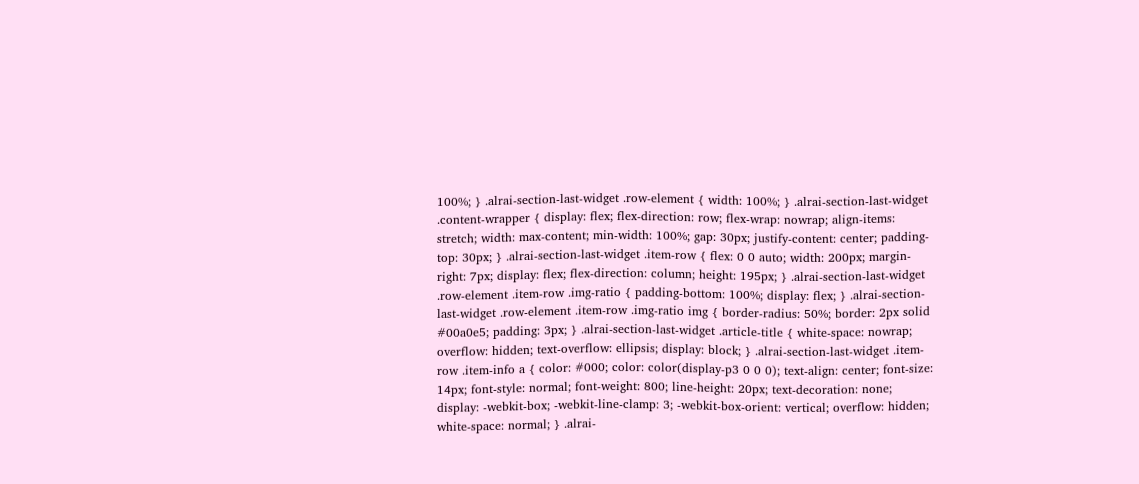100%; } .alrai-section-last-widget .row-element { width: 100%; } .alrai-section-last-widget .content-wrapper { display: flex; flex-direction: row; flex-wrap: nowrap; align-items: stretch; width: max-content; min-width: 100%; gap: 30px; justify-content: center; padding-top: 30px; } .alrai-section-last-widget .item-row { flex: 0 0 auto; width: 200px; margin-right: 7px; display: flex; flex-direction: column; height: 195px; } .alrai-section-last-widget .row-element .item-row .img-ratio { padding-bottom: 100%; display: flex; } .alrai-section-last-widget .row-element .item-row .img-ratio img { border-radius: 50%; border: 2px solid #00a0e5; padding: 3px; } .alrai-section-last-widget .article-title { white-space: nowrap; overflow: hidden; text-overflow: ellipsis; display: block; } .alrai-section-last-widget .item-row .item-info a { color: #000; color: color(display-p3 0 0 0); text-align: center; font-size: 14px; font-style: normal; font-weight: 800; line-height: 20px; text-decoration: none; display: -webkit-box; -webkit-line-clamp: 3; -webkit-box-orient: vertical; overflow: hidden; white-space: normal; } .alrai-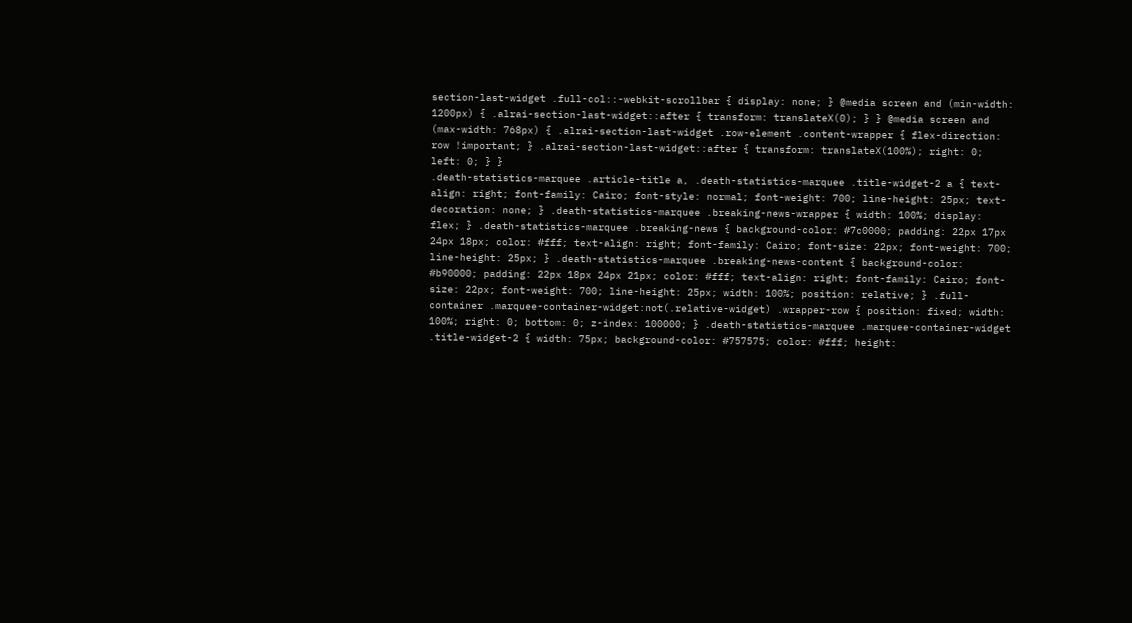section-last-widget .full-col::-webkit-scrollbar { display: none; } @media screen and (min-width: 1200px) { .alrai-section-last-widget::after { transform: translateX(0); } } @media screen and (max-width: 768px) { .alrai-section-last-widget .row-element .content-wrapper { flex-direction: row !important; } .alrai-section-last-widget::after { transform: translateX(100%); right: 0; left: 0; } }
.death-statistics-marquee .article-title a, .death-statistics-marquee .title-widget-2 a { text-align: right; font-family: Cairo; font-style: normal; font-weight: 700; line-height: 25px; text-decoration: none; } .death-statistics-marquee .breaking-news-wrapper { width: 100%; display: flex; } .death-statistics-marquee .breaking-news { background-color: #7c0000; padding: 22px 17px 24px 18px; color: #fff; text-align: right; font-family: Cairo; font-size: 22px; font-weight: 700; line-height: 25px; } .death-statistics-marquee .breaking-news-content { background-color: #b90000; padding: 22px 18px 24px 21px; color: #fff; text-align: right; font-family: Cairo; font-size: 22px; font-weight: 700; line-height: 25px; width: 100%; position: relative; } .full-container .marquee-container-widget:not(.relative-widget) .wrapper-row { position: fixed; width: 100%; right: 0; bottom: 0; z-index: 100000; } .death-statistics-marquee .marquee-container-widget .title-widget-2 { width: 75px; background-color: #757575; color: #fff; height: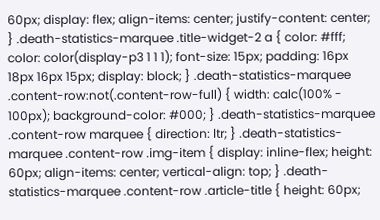60px; display: flex; align-items: center; justify-content: center; } .death-statistics-marquee .title-widget-2 a { color: #fff; color: color(display-p3 1 1 1); font-size: 15px; padding: 16px 18px 16px 15px; display: block; } .death-statistics-marquee .content-row:not(.content-row-full) { width: calc(100% - 100px); background-color: #000; } .death-statistics-marquee .content-row marquee { direction: ltr; } .death-statistics-marquee .content-row .img-item { display: inline-flex; height: 60px; align-items: center; vertical-align: top; } .death-statistics-marquee .content-row .article-title { height: 60px;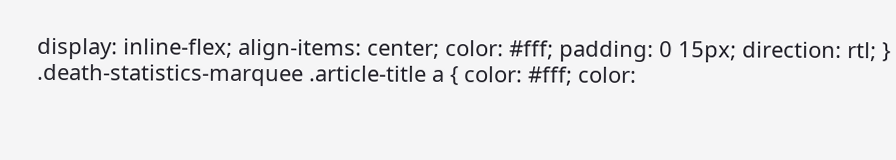display: inline-flex; align-items: center; color: #fff; padding: 0 15px; direction: rtl; } .death-statistics-marquee .article-title a { color: #fff; color: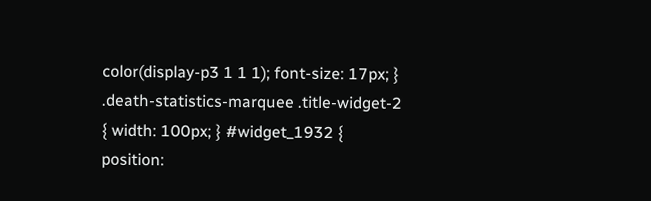color(display-p3 1 1 1); font-size: 17px; } .death-statistics-marquee .title-widget-2 { width: 100px; } #widget_1932 { position: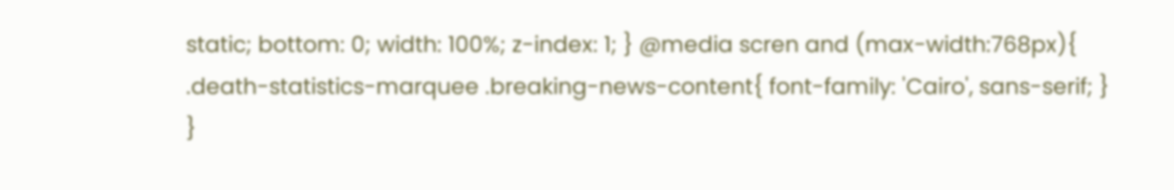static; bottom: 0; width: 100%; z-index: 1; } @media scren and (max-width:768px){ .death-statistics-marquee .breaking-news-content{ font-family: 'Cairo', sans-serif; } }